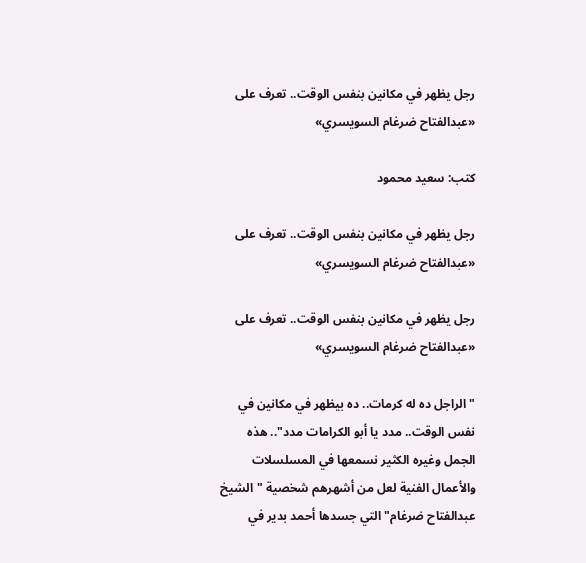رجل يظهر في مكانين بنفس الوقت.. تعرف على «عبدالفتاح ضرغام السويسري»

كتب: سعيد محمود

رجل يظهر في مكانين بنفس الوقت.. تعرف على «عبدالفتاح ضرغام السويسري»

رجل يظهر في مكانين بنفس الوقت.. تعرف على «عبدالفتاح ضرغام السويسري»

"الراجل ده له كرمات.. ده بيظهر في مكانين في نفس الوقت.. مدد يا أبو الكرامات مدد".. هذه الجمل وغيره الكثير نسمعها في المسلسلات والأعمال الفنية لعل من أشهرهم شخصية "الشيخ عبدالفتاح ضرغام" التي جسدها أحمد بدير في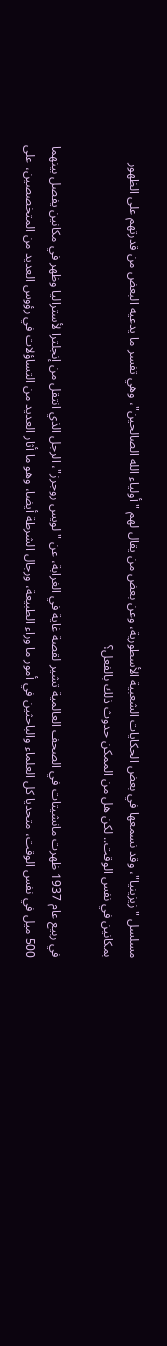مسلسل "زيزينيا"، وقد نسمعها في بعض الحكايات الشعبية الأسطورية، وعن بعض من يقال لهم "أولياء الله الصالحين"، وهي تفسر ما يدعيه البعض من قدرتهم على الظهور بمكانين في نفس الوقت.. لكن هل من الممكن حدوث ذلك بالفعل؟

في ربيع عام 1937 ظهرت مانشيتات في الصحف العالمية تشير لقصة غاية في الغرابة، عن "لويس روجرز"، الرجل الذي انتقل من إنجلترا لأستراليا وظهر في مكانين يفصل بينهما 500 ميل في نفس الوقت، متحديا كل العلماء والباحثين في أمور ما وراء الطبيعة، ورجال الشرطة أيضا، وهو ما أثار العديد من التساؤلات في رؤوس العديد من المتخصصين، على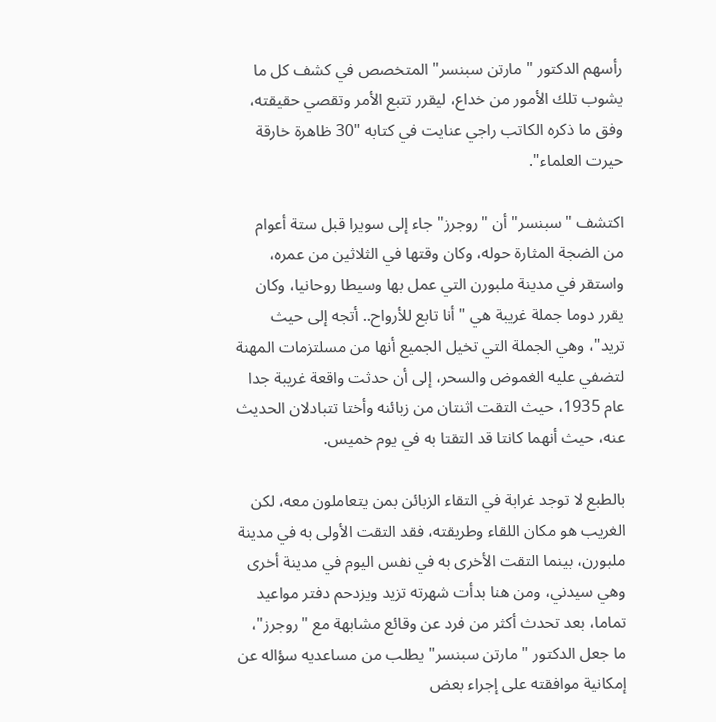رأسهم الدكتور "مارتن سبنسر" المتخصص في كشف كل ما يشوب تلك الأمور من خداع، ليقرر تتبع الأمر وتقصي حقيقته، وفق ما ذكره الكاتب راجي عنايت في كتابه "30 ظاهرة خارقة حيرت العلماء".

اكتشف "سبنسر" أن "روجرز" جاء إلى سويرا قبل ستة أعوام من الضجة المثارة حوله، وكان وقتها في الثلاثين من عمره، واستقر في مدينة ملبورن التي عمل بها وسيطا روحانيا، وكان يقرر دوما جملة غريبة هي "أنا تابع للأرواح.. أتجه إلى حيث تريد"، وهي الجملة التي تخيل الجميع أنها من مسلتزمات المهنة لتضفي عليه الغموض والسحر، إلى أن حدثت واقعة غريبة جدا عام 1935، حيث التقت اثنتان من زبائنه وأختا تتبادلان الحديث عنه، حيث أنهما كانتا قد التقتا به في يوم خميس.

بالطبع لا توجد غرابة في التقاء الزبائن بمن يتعاملون معه، لكن الغريب هو مكان اللقاء وطريقته، فقد التقت الأولى به في مدينة ملبورن، بينما التقت الأخرى به في نفس اليوم في مدينة أخرى وهي سيدني، ومن هنا بدأت شهرته تزيد ويزدحم دفتر مواعيد تماما، بعد تحدث أكثر من فرد عن وقائع مشابهة مع "روجرز"، ما جعل الدكتور "مارتن سبنسر" يطلب من مساعديه سؤاله عن إمكانية موافقته على إجراء بعض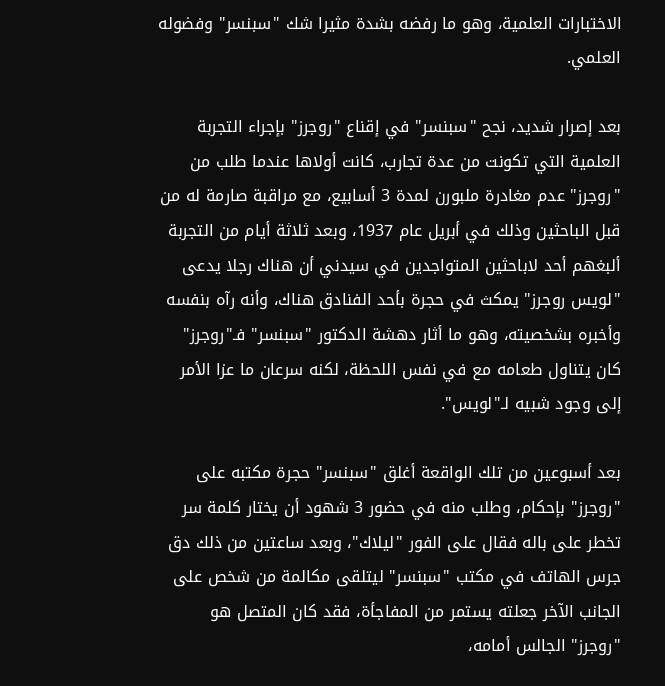الاختبارات العلمية، وهو ما رفضه بشدة مثيرا شك "سبنسر" وفضوله العلمي.

بعد إصرار شديد، نجح "سبنسر" في إقناع "روجرز" بإجراء التجربة العلمية التي تكونت من عدة تجارب، كانت أولاها عندما طلب من "روجرز" عدم مغادرة ملبورن لمدة 3 أسابيع، مع مراقبة صارمة له من قبل الباحثين وذلك في أبريل عام 1937، وبعد ثلاثة أيام من التجربة ألبغهم أحد لاباحثين المتواجدين في سيدني أن هناك رجلا يدعى "لويس روجرز" يمكث في حجرة بأحد الفنادق هناك، وأنه رآه بنفسه وأخبره بشخصيته، وهو ما أثار دهشة الدكتور "سبنسر" فـ"روجرز" كان يتناول طعامه مع في نفس اللحظة، لكنه سرعان ما عزا الأمر إلى وجود شبيه لـ"لويس".

بعد أسبوعين من تلك الواقعة أغلق "سبنسر" حجرة مكتبه على "روجرز" بإحكام، وطلب منه في حضور 3 شهود أن يختار كلمة سر تخطر على باله فقال على الفور "ليلاك"، وبعد ساعتين من ذلك دق جرس الهاتف في مكتب "سبنسر" ليتلقى مكالمة من شخص على الجانب الآخر جعلته يستمر من المفاجأة، فقد كان المتصل هو "روجرز" الجالس أمامه،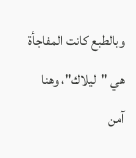وبالطبع كانت المفاجأة هي "ليلاك"، وهنا آمن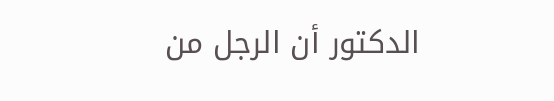الدكتور أن الرجل من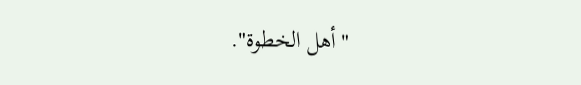"أهل الخطوة".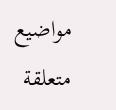مواضيع متعلقة